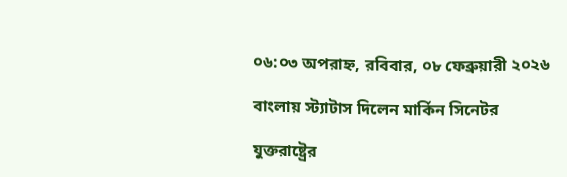০৬:০৩ অপরাহ্ন, রবিবার, ০৮ ফেব্রুয়ারী ২০২৬

বাংলায় স্ট্যাটাস দিলেন মার্কিন সিনেটর

যুক্তরাষ্ট্রের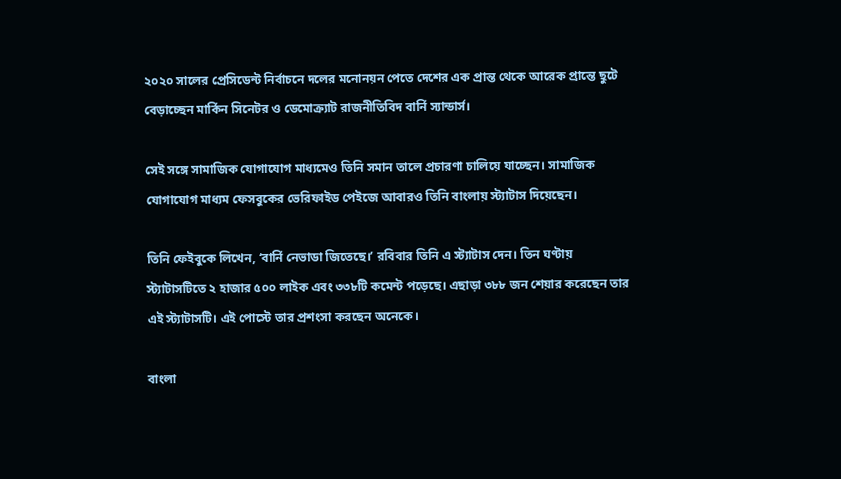২০২০ সালের প্রেসিডেন্ট নির্বাচনে দলের মনোনয়ন পেতে দেশের এক প্রান্ত থেকে আরেক প্রান্তে ছুটে বেড়াচ্ছেন মার্কিন সিনেটর ও ডেমোক্র্যাট রাজনীতিবিদ বার্নি স্যান্ডার্স।

সেই সঙ্গে সামাজিক যোগাযোগ মাধ্যমেও তিনি সমান তালে প্রচারণা চালিয়ে যাচ্ছেন। সামাজিক যোগাযোগ মাধ্যম ফেসবুকের ভেরিফাইড পেইজে আবারও তিনি বাংলায় স্ট্যাটাস দিয়েছেন।

তিনি ফেইবুকে লিখেন, ‘বার্নি নেভাডা জিতেছে।’ রবিবার তিনি এ স্ট্যাটাস দেন। তিন ঘণ্টায় স্ট্যাটাসটিতে ২ হাজার ৫০০ লাইক এবং ৩৩৮টি কমেন্ট পড়েছে। এছাড়া ৩৮৮ জন শেয়ার করেছেন তার এই স্ট্যাটাসটি। এই পোস্টে তার প্রশংসা করছেন অনেকে।

বাংলা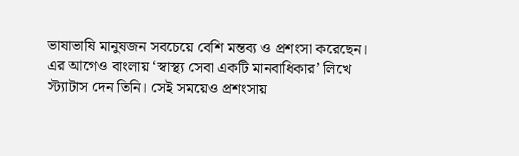ভাষাভাষি মানুষজন সবচেয়ে বেশি মন্তব্য ও প্রশংসা করেছেন। এর আগেও বাংলায় ‘স্বাস্থ্য সেবা একটি মানবাধিকার’ লিখে স্ট্যাটাস দেন তিনি। সেই সময়েও প্রশংসায়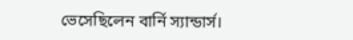ভেসেছিলেন বার্নি স্যান্ডার্স।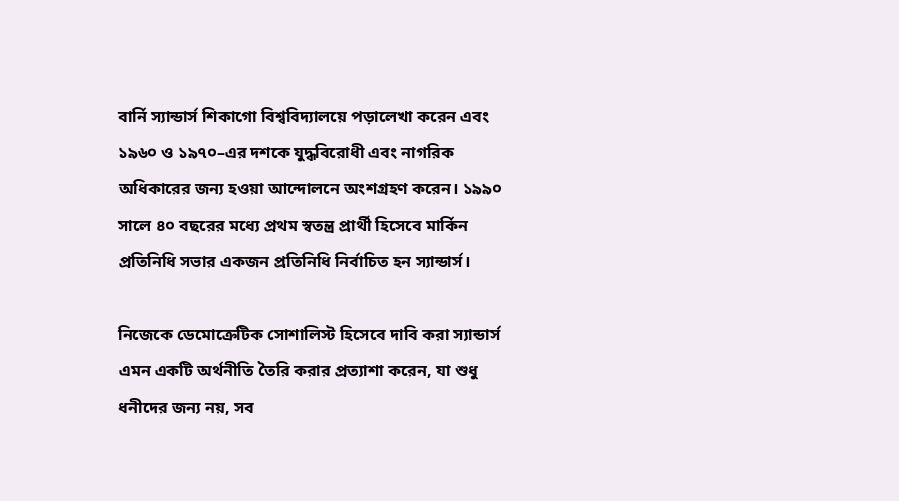বার্নি স্যান্ডার্স শিকাগো বিশ্ববিদ্যালয়ে পড়ালেখা করেন এবং ১৯৬০ ও ১৯৭০–এর দশকে যুদ্ধবিরোধী এবং নাগরিক অধিকারের জন্য হওয়া আন্দোলনে অংশগ্রহণ করেন। ১৯৯০ সালে ৪০ বছরের মধ্যে প্রথম স্বতন্ত্র প্রার্থী হিসেবে মার্কিন প্রতিনিধি সভার একজন প্রতিনিধি নির্বাচিত হন স্যান্ডার্স।

নিজেকে ডেমোক্রেটিক সোশালিস্ট হিসেবে দাবি করা স্যান্ডার্স এমন একটি অর্থনীতি তৈরি করার প্রত্যাশা করেন, যা শুধু ধনীদের জন্য নয়, সব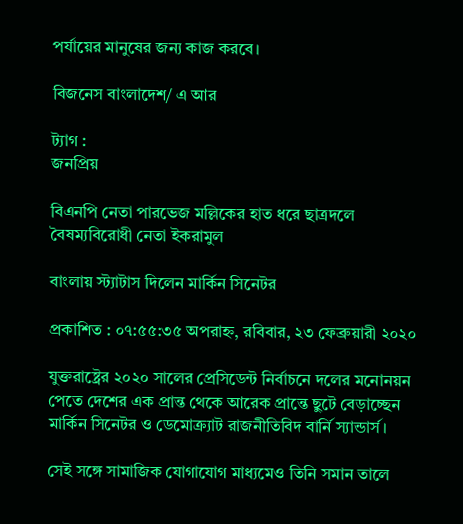পর্যায়ের মানুষের জন্য কাজ করবে।

বিজনেস বাংলাদেশ/ এ আর

ট্যাগ :
জনপ্রিয়

বিএনপি নেতা পারভেজ মল্লিকের হাত ধরে ছাত্রদলে বৈষম্যবিরোধী নেতা ইকরামুল

বাংলায় স্ট্যাটাস দিলেন মার্কিন সিনেটর

প্রকাশিত : ০৭:৫৫:৩৫ অপরাহ্ন, রবিবার, ২৩ ফেব্রুয়ারী ২০২০

যুক্তরাষ্ট্রের ২০২০ সালের প্রেসিডেন্ট নির্বাচনে দলের মনোনয়ন পেতে দেশের এক প্রান্ত থেকে আরেক প্রান্তে ছুটে বেড়াচ্ছেন মার্কিন সিনেটর ও ডেমোক্র্যাট রাজনীতিবিদ বার্নি স্যান্ডার্স।

সেই সঙ্গে সামাজিক যোগাযোগ মাধ্যমেও তিনি সমান তালে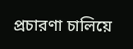প্রচারণা চালিয়ে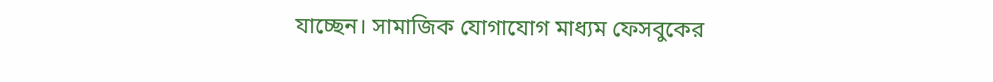যাচ্ছেন। সামাজিক যোগাযোগ মাধ্যম ফেসবুকের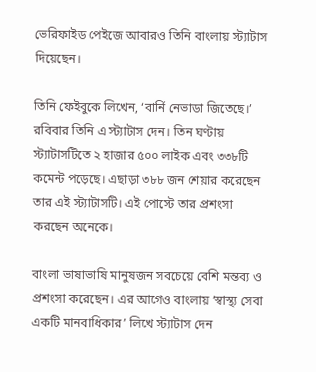ভেরিফাইড পেইজে আবারও তিনি বাংলায় স্ট্যাটাস দিয়েছেন।

তিনি ফেইবুকে লিখেন, ‘বার্নি নেভাডা জিতেছে।’ রবিবার তিনি এ স্ট্যাটাস দেন। তিন ঘণ্টায় স্ট্যাটাসটিতে ২ হাজার ৫০০ লাইক এবং ৩৩৮টি কমেন্ট পড়েছে। এছাড়া ৩৮৮ জন শেয়ার করেছেন তার এই স্ট্যাটাসটি। এই পোস্টে তার প্রশংসা করছেন অনেকে।

বাংলা ভাষাভাষি মানুষজন সবচেয়ে বেশি মন্তব্য ও প্রশংসা করেছেন। এর আগেও বাংলায় ‘স্বাস্থ্য সেবা একটি মানবাধিকার’ লিখে স্ট্যাটাস দেন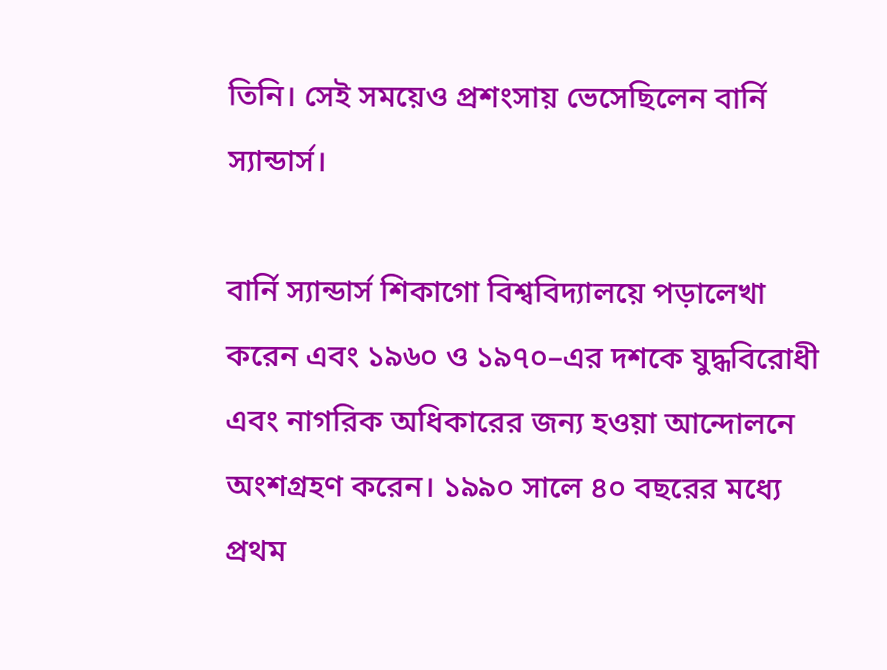তিনি। সেই সময়েও প্রশংসায় ভেসেছিলেন বার্নি স্যান্ডার্স।

বার্নি স্যান্ডার্স শিকাগো বিশ্ববিদ্যালয়ে পড়ালেখা করেন এবং ১৯৬০ ও ১৯৭০–এর দশকে যুদ্ধবিরোধী এবং নাগরিক অধিকারের জন্য হওয়া আন্দোলনে অংশগ্রহণ করেন। ১৯৯০ সালে ৪০ বছরের মধ্যে প্রথম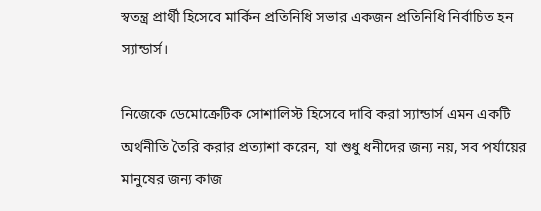স্বতন্ত্র প্রার্থী হিসেবে মার্কিন প্রতিনিধি সভার একজন প্রতিনিধি নির্বাচিত হন স্যান্ডার্স।

নিজেকে ডেমোক্রেটিক সোশালিস্ট হিসেবে দাবি করা স্যান্ডার্স এমন একটি অর্থনীতি তৈরি করার প্রত্যাশা করেন, যা শুধু ধনীদের জন্য নয়, সব পর্যায়ের মানুষের জন্য কাজ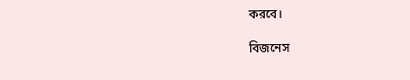করবে।

বিজনেস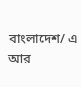বাংলাদেশ/ এ আর